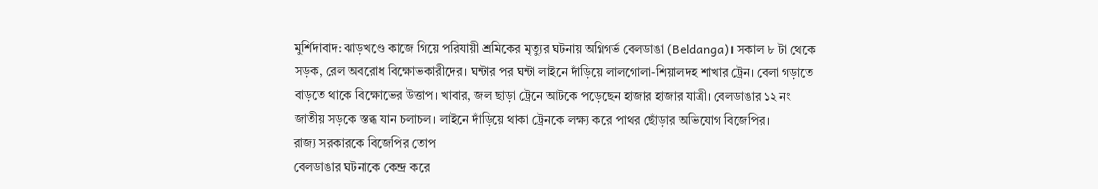মুর্শিদাবাদ: ঝাড়খণ্ডে কাজে গিয়ে পরিযায়ী শ্রমিকের মৃত্যুর ঘটনায় অগ্নিগর্ভ বেলডাঙা (Beldanga)। সকাল ৮ টা থেকে সড়ক, রেল অবরোধ বিক্ষোভকারীদের। ঘন্টার পর ঘন্টা লাইনে দাঁড়িয়ে লালগোলা-শিয়ালদহ শাখার ট্রেন। বেলা গড়াতে বাড়তে থাকে বিক্ষোভের উত্তাপ। খাবার, জল ছাড়া ট্রেনে আটকে পড়েছেন হাজার হাজার যাত্রী। বেলডাঙার ১২ নং জাতীয় সড়কে স্তব্ধ যান চলাচল। লাইনে দাঁড়িয়ে থাকা ট্রেনকে লক্ষ্য করে পাথর ছোঁড়ার অভিযোগ বিজেপির।
রাজ্য সরকারকে বিজেপির তোপ
বেলডাঙার ঘটনাকে কেন্দ্র করে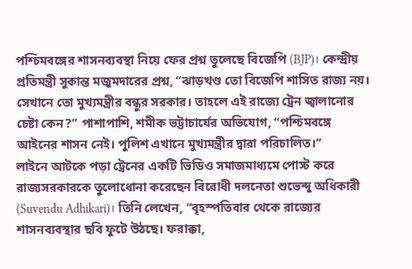পশ্চিমবঙ্গের শাসনব্যবস্থা নিয়ে ফের প্রশ্ন তুলেছে বিজেপি (BJP)। কেন্দ্রীয় প্রতিমন্ত্রী সুকান্ত মজুমদারের প্রশ্ন, “ঝাড়খণ্ড তো বিজেপি শাসিত রাজ্য নয়। সেখানে তো মুখ্যমন্ত্রীর বন্ধুর সরকার। তাহলে এই রাজ্যে ট্রেন জ্বালানোর চেষ্টা কেন?” পাশাপাশি, শমীক ভট্টাচার্যের অভিযোগ, “পশ্চিমবঙ্গে আইনের শাসন নেই। পুলিশ এখানে মুখ্যমন্ত্রীর দ্বারা পরিচালিত।”
লাইনে আটকে পড়া ট্রেনের একটি ভিডিও সমাজমাধ্যমে পোস্ট করে রাজ্যসরকারকে তুলোধোনা করেছেন বিরোধী দলনেতা শুভেন্দু অধিকারী (Suvendu Adhikari)। তিনি লেখেন, “বৃহস্পতিবার থেকে রাজ্যের শাসনব্যবস্থার ছবি ফুটে উঠছে। ফরাক্কা,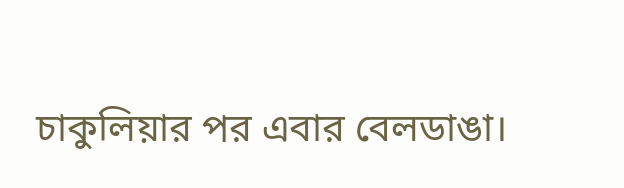চাকুলিয়ার পর এবার বেলডাঙা।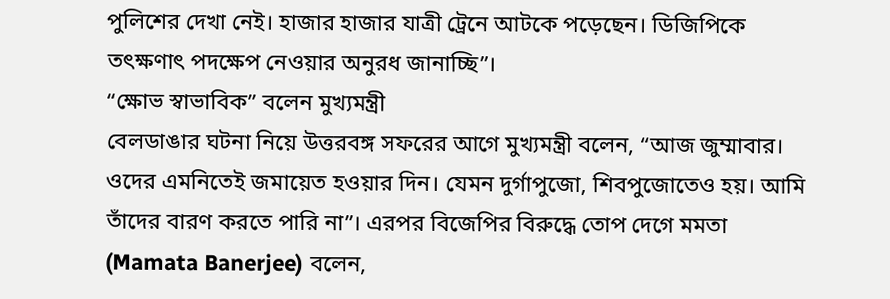পুলিশের দেখা নেই। হাজার হাজার যাত্রী ট্রেনে আটকে পড়েছেন। ডিজিপিকে তৎক্ষণাৎ পদক্ষেপ নেওয়ার অনুরধ জানাচ্ছি”।
“ক্ষোভ স্বাভাবিক” বলেন মুখ্যমন্ত্রী
বেলডাঙার ঘটনা নিয়ে উত্তরবঙ্গ সফরের আগে মুখ্যমন্ত্রী বলেন, “আজ জুম্মাবার। ওদের এমনিতেই জমায়েত হওয়ার দিন। যেমন দুর্গাপুজো, শিবপুজোতেও হয়। আমি তাঁদের বারণ করতে পারি না”। এরপর বিজেপির বিরুদ্ধে তোপ দেগে মমতা (Mamata Banerjee) বলেন,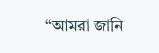“আমরা জানি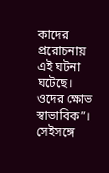কাদের প্ররোচনায় এই ঘটনা ঘটেছে। ওদের ক্ষোভ স্বাভাবিক”। সেইসঙ্গে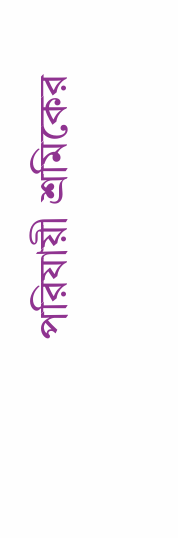পরিযায়ী শ্রমিকের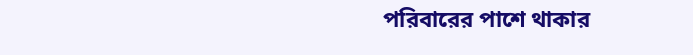পরিবারের পাশে থাকার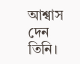আশ্বাস দেন তিনি।